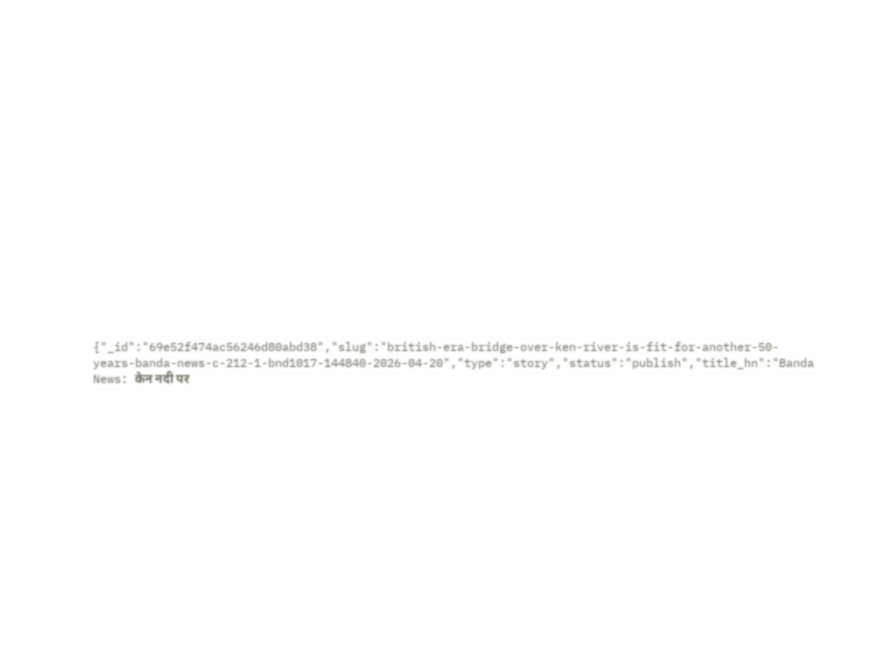{"_id":"69e52f474ac56246d80abd38","slug":"british-era-bridge-over-ken-river-is-fit-for-another-50-years-banda-news-c-212-1-bnd1017-144840-2026-04-20","type":"story","status":"publish","title_hn":"Banda News: केन नदी पर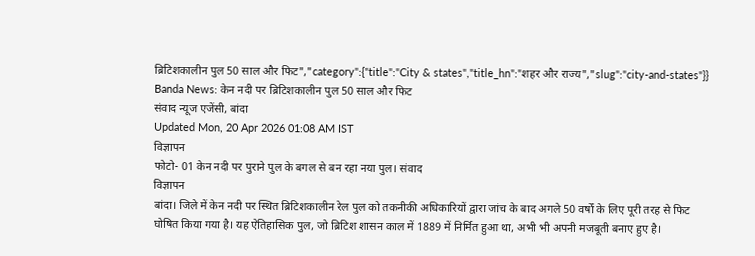ब्रिटिशकालीन पुल 50 साल और फिट","category":{"title":"City & states","title_hn":"शहर और राज्य","slug":"city-and-states"}}
Banda News: केन नदी पर ब्रिटिशकालीन पुल 50 साल और फिट
संवाद न्यूज एजेंसी, बांदा
Updated Mon, 20 Apr 2026 01:08 AM IST
विज्ञापन
फोटो- 01 केन नदी पर पुराने पुल के बगल से बन रहा नया पुल। संवाद
विज्ञापन
बांदा। जिले में केन नदी पर स्थित ब्रिटिशकालीन रेल पुल को तकनीकी अधिकारियों द्वारा जांच के बाद अगले 50 वर्षों के लिए पूरी तरह से फिट घोषित किया गया है। यह ऐतिहासिक पुल, जो ब्रिटिश शासन काल में 1889 में निर्मित हुआ था, अभी भी अपनी मजबूती बनाए हुए है।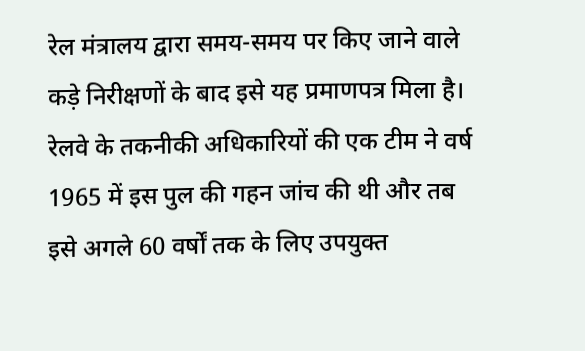रेल मंत्रालय द्वारा समय-समय पर किए जाने वाले कड़े निरीक्षणों के बाद इसे यह प्रमाणपत्र मिला है।
रेलवे के तकनीकी अधिकारियों की एक टीम ने वर्ष 1965 में इस पुल की गहन जांच की थी और तब इसे अगले 60 वर्षों तक के लिए उपयुक्त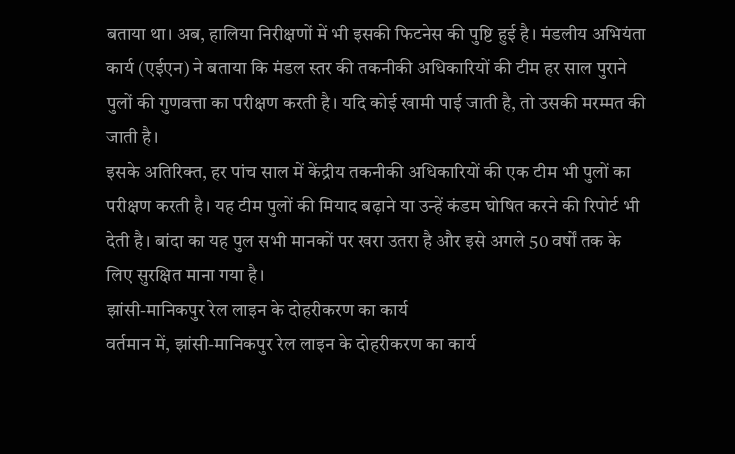बताया था। अब, हालिया निरीक्षणों में भी इसकी फिटनेस की पुष्टि हुई है। मंडलीय अभियंता कार्य (एईएन) ने बताया कि मंडल स्तर की तकनीकी अधिकारियों की टीम हर साल पुराने पुलों की गुणवत्ता का परीक्षण करती है। यदि कोई खामी पाई जाती है, तो उसकी मरम्मत की जाती है।
इसके अतिरिक्त, हर पांच साल में केंद्रीय तकनीकी अधिकारियों की एक टीम भी पुलों का परीक्षण करती है। यह टीम पुलों की मियाद बढ़ाने या उन्हें कंडम घोषित करने की रिपोर्ट भी देती है। बांदा का यह पुल सभी मानकों पर खरा उतरा है और इसे अगले 50 वर्षों तक के लिए सुरक्षित माना गया है।
झांसी-मानिकपुर रेल लाइन के दोहरीकरण का कार्य
वर्तमान में, झांसी-मानिकपुर रेल लाइन के दोहरीकरण का कार्य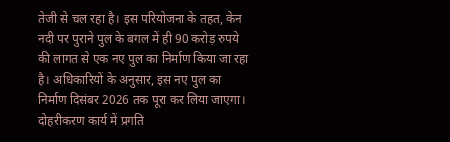तेजी से चल रहा है। इस परियोजना के तहत, केन नदी पर पुराने पुल के बगल में ही 90 करोड़ रुपये की लागत से एक नए पुल का निर्माण किया जा रहा है। अधिकारियों के अनुसार, इस नए पुल का निर्माण दिसंबर 2026 तक पूरा कर लिया जाएगा।
दोहरीकरण कार्य में प्रगति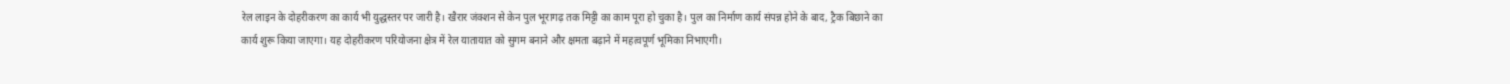रेल लाइन के दोहरीकरण का कार्य भी युद्धस्तर पर जारी है। खैरार जंक्शन से केन पुल भूरागढ़ तक मिट्टी का काम पूरा हो चुका है। पुल का निर्माण कार्य संपन्न होने के बाद, ट्रैक बिछाने का कार्य शुरू किया जाएगा। यह दोहरीकरण परियोजना क्षेत्र में रेल यातायात को सुगम बनाने और क्षमता बढ़ाने में महत्वपूर्ण भूमिका निभाएगी।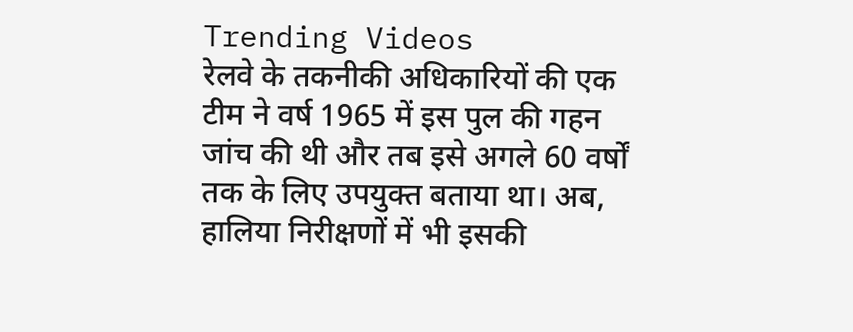Trending Videos
रेलवे के तकनीकी अधिकारियों की एक टीम ने वर्ष 1965 में इस पुल की गहन जांच की थी और तब इसे अगले 60 वर्षों तक के लिए उपयुक्त बताया था। अब, हालिया निरीक्षणों में भी इसकी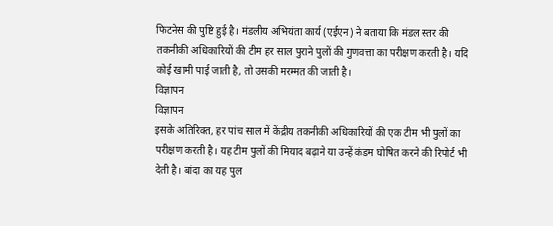फिटनेस की पुष्टि हुई है। मंडलीय अभियंता कार्य (एईएन) ने बताया कि मंडल स्तर की तकनीकी अधिकारियों की टीम हर साल पुराने पुलों की गुणवत्ता का परीक्षण करती है। यदि कोई खामी पाई जाती है, तो उसकी मरम्मत की जाती है।
विज्ञापन
विज्ञापन
इसके अतिरिक्त, हर पांच साल में केंद्रीय तकनीकी अधिकारियों की एक टीम भी पुलों का परीक्षण करती है। यह टीम पुलों की मियाद बढ़ाने या उन्हें कंडम घोषित करने की रिपोर्ट भी देती है। बांदा का यह पुल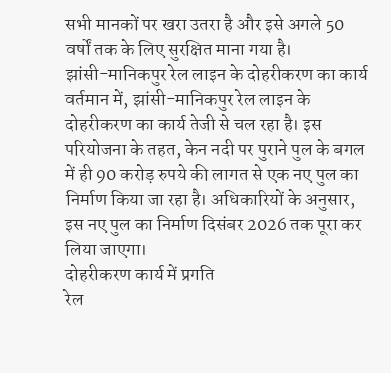सभी मानकों पर खरा उतरा है और इसे अगले 50 वर्षों तक के लिए सुरक्षित माना गया है।
झांसी-मानिकपुर रेल लाइन के दोहरीकरण का कार्य
वर्तमान में, झांसी-मानिकपुर रेल लाइन के दोहरीकरण का कार्य तेजी से चल रहा है। इस परियोजना के तहत, केन नदी पर पुराने पुल के बगल में ही 90 करोड़ रुपये की लागत से एक नए पुल का निर्माण किया जा रहा है। अधिकारियों के अनुसार, इस नए पुल का निर्माण दिसंबर 2026 तक पूरा कर लिया जाएगा।
दोहरीकरण कार्य में प्रगति
रेल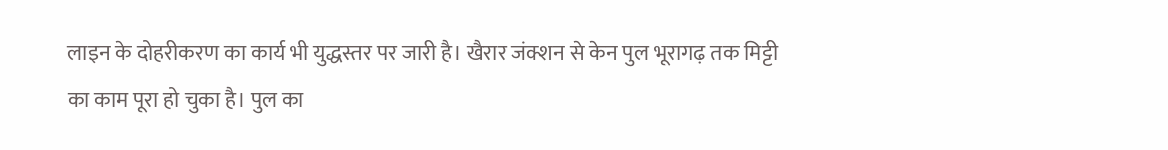लाइन के दोहरीकरण का कार्य भी युद्धस्तर पर जारी है। खैरार जंक्शन से केन पुल भूरागढ़ तक मिट्टी का काम पूरा हो चुका है। पुल का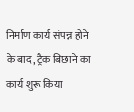निर्माण कार्य संपन्न होने के बाद, ट्रैक बिछाने का कार्य शुरू किया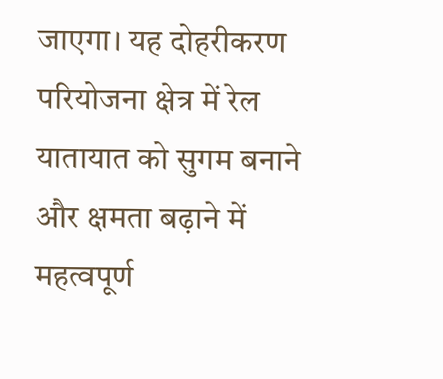जाएगा। यह दोहरीकरण परियोजना क्षेत्र में रेल यातायात को सुगम बनाने और क्षमता बढ़ाने में महत्वपूर्ण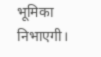भूमिका निभाएगी।